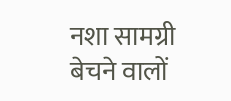नशा सामग्री बेचने वालों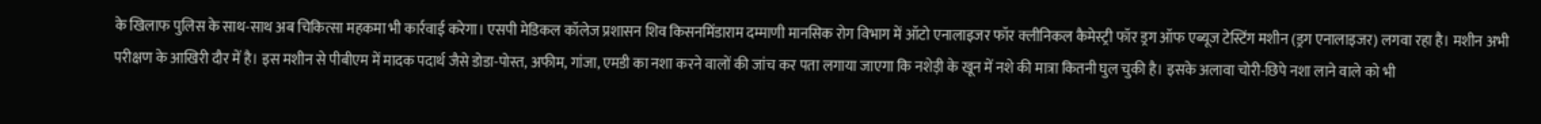के खिलाफ पुलिस के साथ-साथ अब चिकित्सा महकमा भी कार्रवाई करेगा। एसपी मेडिकल कॉलेज प्रशासन शिव किसनमिंडाराम दम्माणी मानसिक रोग विभाग में ऑटो एनालाइजर फॉर क्लीनिकल कैमेस्ट्री फॉर ड्रग ऑफ एब्यूज टेस्टिंग मशीन (ड्रग एनालाइजर) लगवा रहा है। मशीन अभी परीक्षण के आखिरी दौर में है। इस मशीन से पीबीएम में मादक पदार्थ जैसे डोडा-पोस्त, अफीम, गांजा, एमडी का नशा करने वालों की जांच कर पता लगाया जाएगा कि नशेड़ी के खून में नशे की मात्रा कितनी घुल चुकी है। इसके अलावा चोरी-छिपे नशा लाने वाले को भी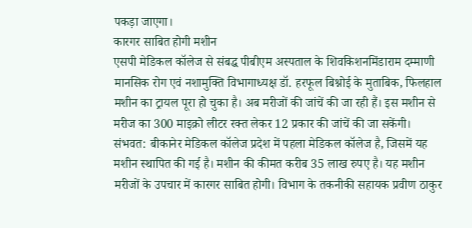पकड़ा जाएगा।
कारगर साबित होगी मशीन
एसपी मेडिकल कॉलेज से संबद्ध पीबीएम अस्पताल के शिवकिशनमिंडाराम दम्माणी मानसिक रोग एवं नशामुक्ति विभागाध्यक्ष डॉ. हरफूल बिश्नोई के मुताबिक, फिलहाल मशीन का ट्रायल पूरा हो चुका है। अब मरीजों की जांचें की जा रही हैं। इस मशीन से मरीज का 300 माइक्रो लीटर रक्त लेकर 12 प्रकार की जांचें की जा सकेंगी। संभवत: बीकानेर मेडिकल कॉलेज प्रदेश में पहला मेडिकल कॉलेज है, जिसमें यह मशीन स्थापित की गई है। मशीन की कीमत करीब 35 लाख रुपए है। यह मशीन मरीजों के उपचार में कारगर साबित होगी। विभाग के तकनीकी सहायक प्रवीण ठाकुर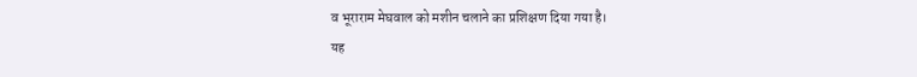व भूराराम मेघवाल को मशीन चलाने का प्रशिक्षण दिया गया है।
यह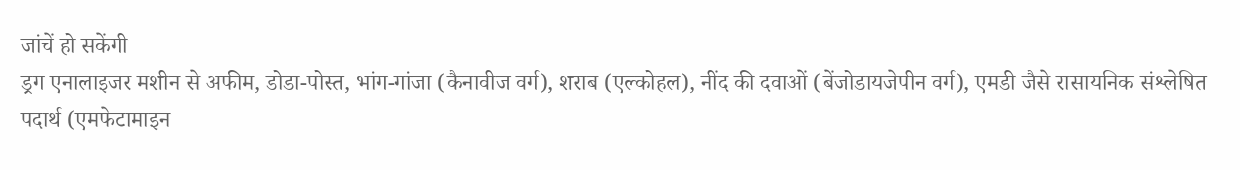जांचें हो सकेंगी
ड्रग एनालाइजर मशीन से अफीम, डोडा-पोस्त, भांग-गांजा (कैनावीज वर्ग), शराब (एल्कोहल), नींद की दवाओं (बेंजोडायजेपीन वर्ग), एमडी जैसे रासायनिक संश्लेषित पदार्थ (एमफेटामाइन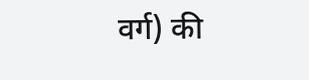वर्ग) की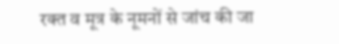रक्त व मूत्र के नूमनों से जांच की जा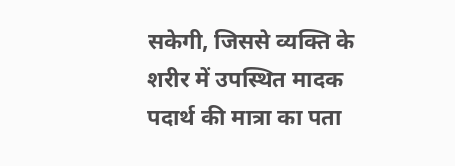सकेगी, जिससे व्यक्ति के शरीर में उपस्थित मादक पदार्थ की मात्रा का पता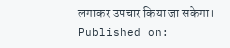लगाकर उपचार किया जा सकेगा।
Published on: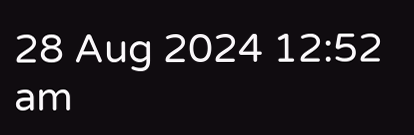28 Aug 2024 12:52 am